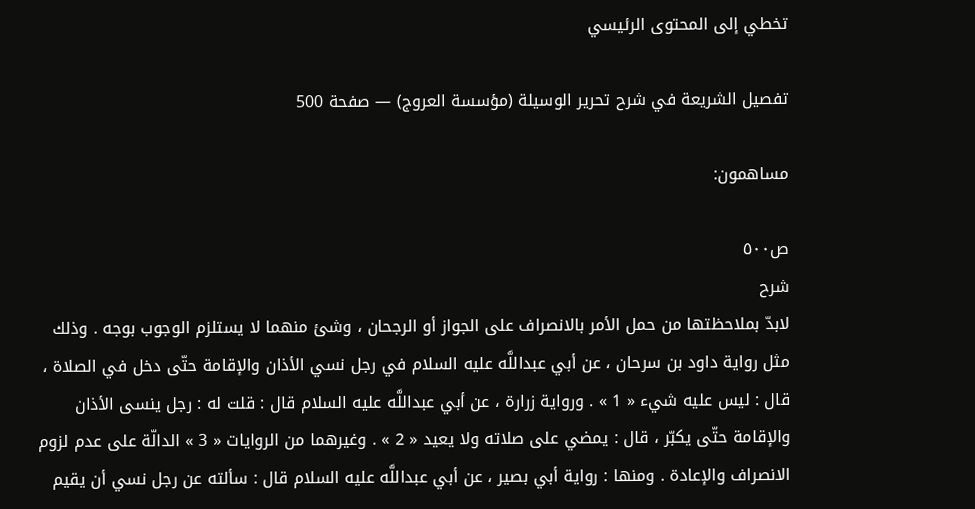تخطي إلى المحتوى الرئيسي

تفصيل الشريعة في شرح تحرير الوسيلة (مؤسسة العروج) — صفحة 500

مساهمون:

ص٥٠٠
شرح
لابدّ بملاحظتها من حمل الأمر بالانصراف على الجواز أو الرجحان ، وشئ منهما لا يستلزم الوجوب بوجه . وذلك مثل رواية داود بن سرحان ، عن أبي عبداللَّه عليه السلام في رجل نسي الأذان والإقامة حتّى دخل في الصلاة ، قال : ليس عليه شيء « 1 » . ورواية زرارة ، عن أبي عبداللَّه عليه السلام قال : قلت له : رجل ينسى الأذان والإقامة حتّى يكبّر ، قال : يمضي على صلاته ولا يعيد « 2 » . وغيرهما من الروايات « 3 » الدالّة على عدم لزوم الانصراف والإعادة . ومنها : رواية أبي بصير ، عن أبي عبداللَّه عليه السلام قال : سألته عن رجل نسي أن يقيم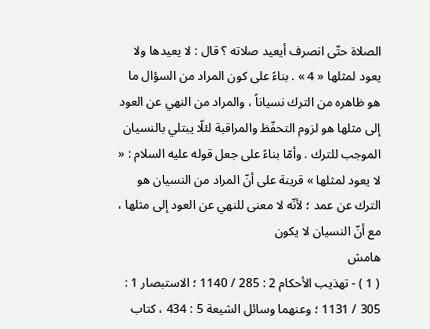الصلاة حتّى انصرف أيعيد صلاته ؟ قال : لا يعيدها ولا يعود لمثلها « 4 » . بناءً على كون المراد من السؤال ما هو ظاهره من الترك نسياناً ، والمراد من النهي عن العود إلى مثلها هو لزوم التحفّظ والمراقبة لئلّا يبتلي بالنسيان الموجب للترك . وأمّا بناءً على جعل قوله عليه السلام : « لا يعود لمثلها » قرينة على أنّ المراد من النسيان هو الترك عن عمد ؛ لأنّه لا معنى للنهي عن العود إلى مثلها ، مع أنّ النسيان لا يكون
هامش
( 1 ) - تهذيب الأحكام 2 : 285 / 1140 ؛ الاستبصار 1 : 305 / 1131 ؛ وعنهما وسائل الشيعة 5 : 434 ، كتاب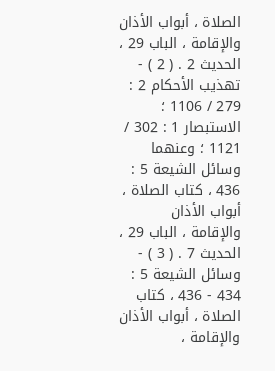الصلاة ، أبواب الأذان والإقامة ، الباب 29 ، الحديث 2 . ( 2 ) - تهذيب الأحكام 2 : 279 / 1106 ؛ الاستبصار 1 : 302 / 1121 ؛ وعنهما وسائل الشيعة 5 : 436 ، كتاب الصلاة ، أبواب الأذان والإقامة ، الباب 29 ، الحديث 7 . ( 3 ) - وسائل الشيعة 5 : 434 - 436 ، كتاب الصلاة ، أبواب الأذان والإقامة ،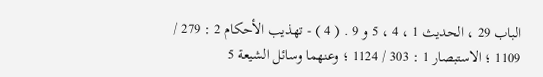الباب 29 ، الحديث 1 ، 4 ، 5 و 9 . ( 4 ) - تهذيب الأحكام 2 : 279 / 1109 ؛ الاستبصار 1 : 303 / 1124 ؛ وعنهما وسائل الشيعة 5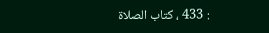: 433 ، كتاب الصلاة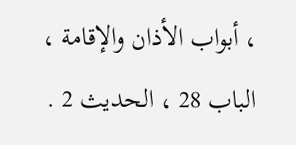، أبواب الأذان والإقامة ، الباب 28 ، الحديث 2 .